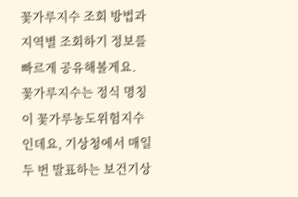꽃가루지수 조회 방법과 지역별 조회하기 정보를 빠르게 공유해볼게요.
꽃가루지수는 정식 명칭이 꽃가루농도위험지수인데요, 기상청에서 매일 두 번 발표하는 보건기상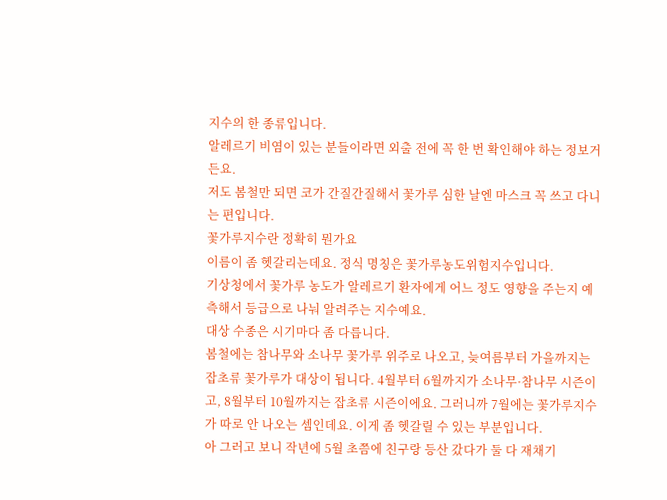지수의 한 종류입니다.
알레르기 비염이 있는 분들이라면 외출 전에 꼭 한 번 확인해야 하는 정보거든요.
저도 봄철만 되면 코가 간질간질해서 꽃가루 심한 날엔 마스크 꼭 쓰고 다니는 편입니다.
꽃가루지수란 정확히 뭔가요
이름이 좀 헷갈리는데요. 정식 명칭은 꽃가루농도위험지수입니다.
기상청에서 꽃가루 농도가 알레르기 환자에게 어느 정도 영향을 주는지 예측해서 등급으로 나눠 알려주는 지수예요.
대상 수종은 시기마다 좀 다릅니다.
봄철에는 참나무와 소나무 꽃가루 위주로 나오고, 늦여름부터 가을까지는 잡초류 꽃가루가 대상이 됩니다. 4월부터 6월까지가 소나무·참나무 시즌이고, 8월부터 10월까지는 잡초류 시즌이에요. 그러니까 7월에는 꽃가루지수가 따로 안 나오는 셈인데요. 이게 좀 헷갈릴 수 있는 부분입니다.
아 그러고 보니 작년에 5월 초쯤에 친구랑 등산 갔다가 둘 다 재채기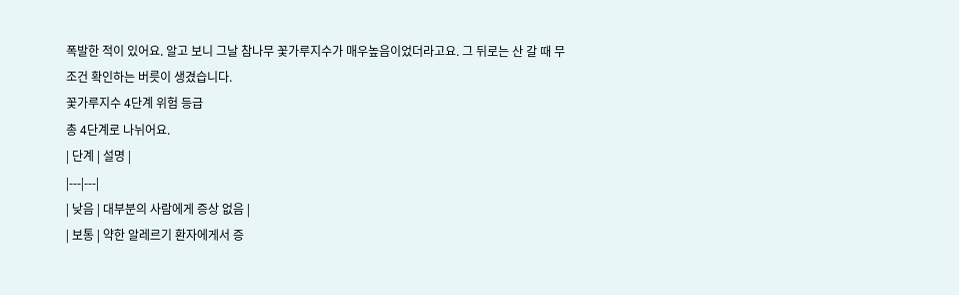폭발한 적이 있어요. 알고 보니 그날 참나무 꽃가루지수가 매우높음이었더라고요. 그 뒤로는 산 갈 때 무조건 확인하는 버릇이 생겼습니다.
꽃가루지수 4단계 위험 등급
총 4단계로 나뉘어요.
| 단계 | 설명 |
|---|---|
| 낮음 | 대부분의 사람에게 증상 없음 |
| 보통 | 약한 알레르기 환자에게서 증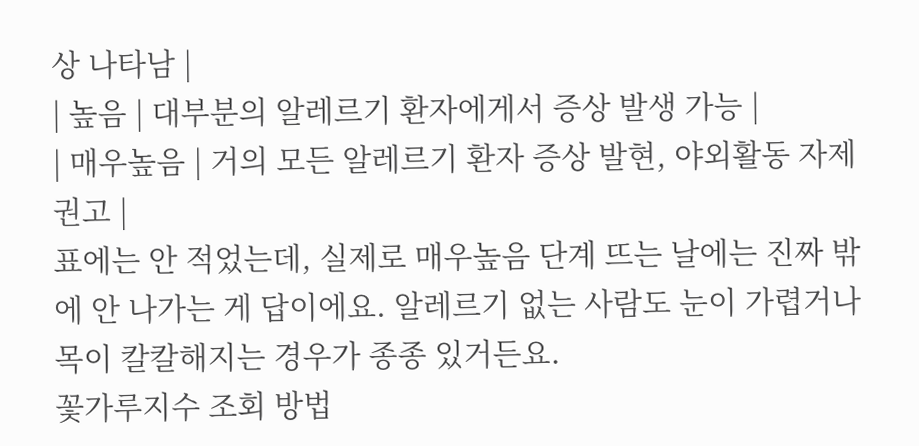상 나타남 |
| 높음 | 대부분의 알레르기 환자에게서 증상 발생 가능 |
| 매우높음 | 거의 모든 알레르기 환자 증상 발현, 야외활동 자제 권고 |
표에는 안 적었는데, 실제로 매우높음 단계 뜨는 날에는 진짜 밖에 안 나가는 게 답이에요. 알레르기 없는 사람도 눈이 가렵거나 목이 칼칼해지는 경우가 종종 있거든요.
꽃가루지수 조회 방법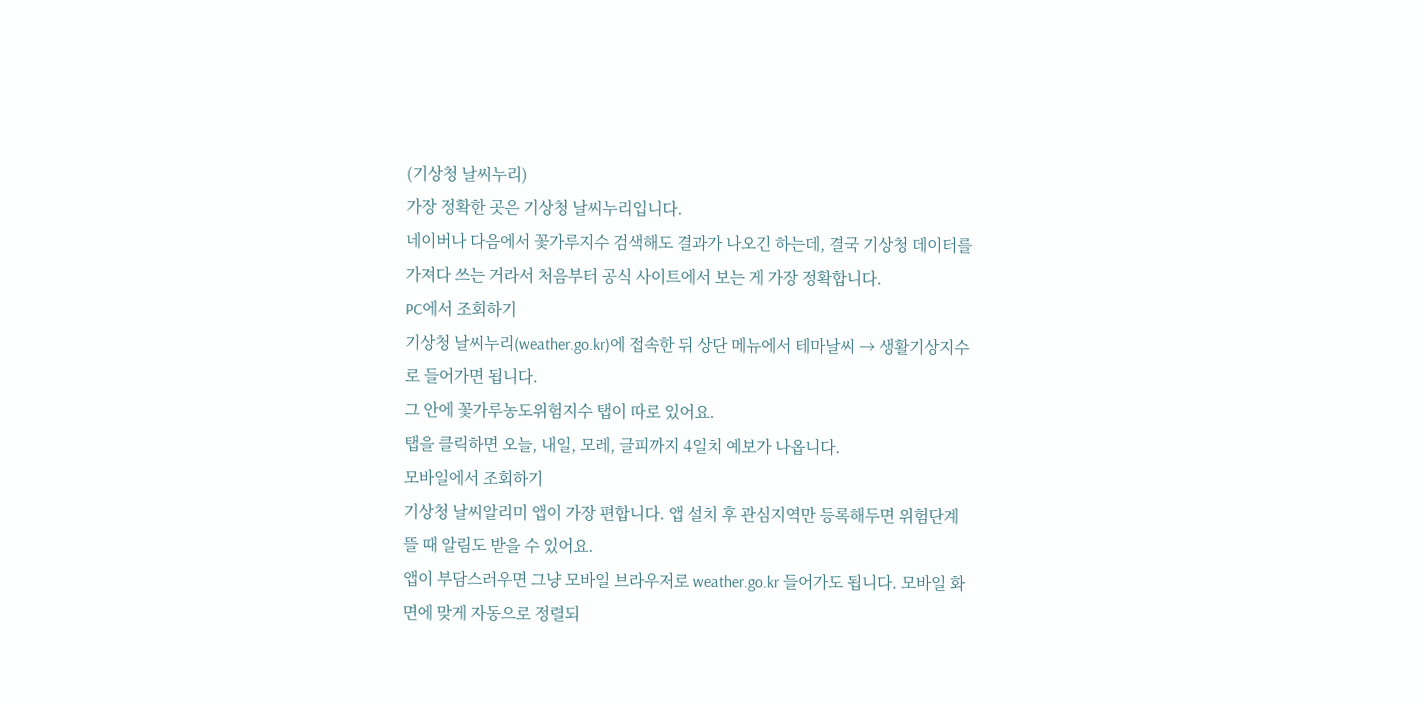(기상청 날씨누리)
가장 정확한 곳은 기상청 날씨누리입니다.
네이버나 다음에서 꽃가루지수 검색해도 결과가 나오긴 하는데, 결국 기상청 데이터를 가져다 쓰는 거라서 처음부터 공식 사이트에서 보는 게 가장 정확합니다.
PC에서 조회하기
기상청 날씨누리(weather.go.kr)에 접속한 뒤 상단 메뉴에서 테마날씨 → 생활기상지수로 들어가면 됩니다.
그 안에 꽃가루농도위험지수 탭이 따로 있어요.
탭을 클릭하면 오늘, 내일, 모레, 글피까지 4일치 예보가 나옵니다.
모바일에서 조회하기
기상청 날씨알리미 앱이 가장 편합니다. 앱 설치 후 관심지역만 등록해두면 위험단계 뜰 때 알림도 받을 수 있어요.
앱이 부담스러우면 그냥 모바일 브라우저로 weather.go.kr 들어가도 됩니다. 모바일 화면에 맞게 자동으로 정렬되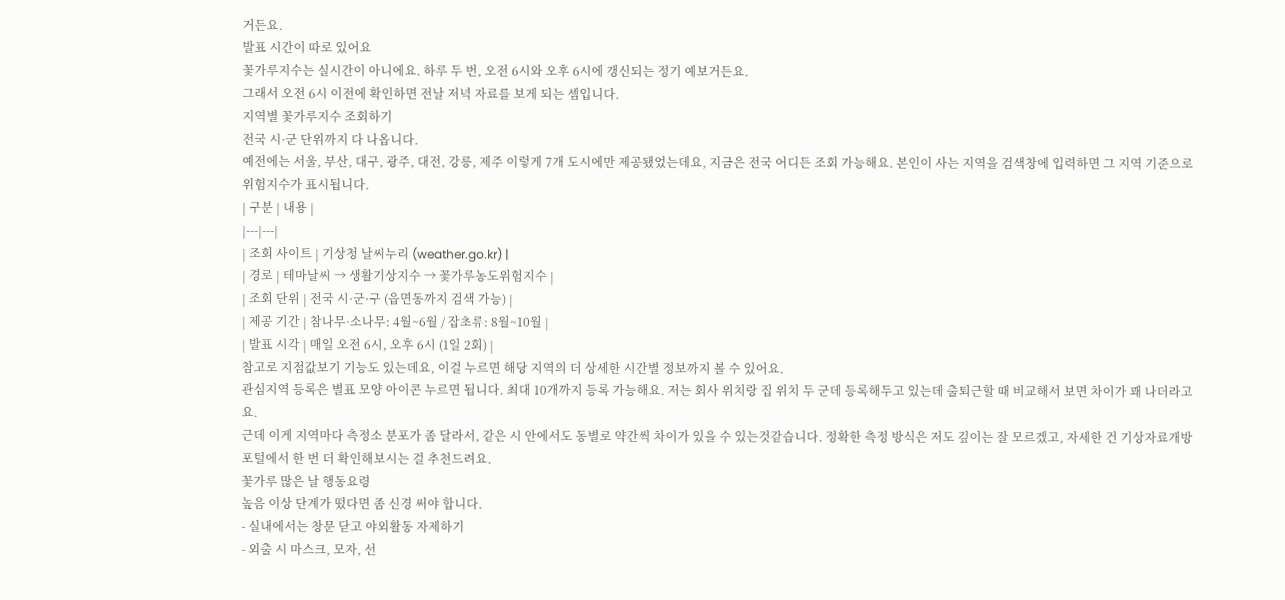거든요.
발표 시간이 따로 있어요
꽃가루지수는 실시간이 아니에요. 하루 두 번, 오전 6시와 오후 6시에 갱신되는 정기 예보거든요.
그래서 오전 6시 이전에 확인하면 전날 저녁 자료를 보게 되는 셈입니다.
지역별 꽃가루지수 조회하기
전국 시·군 단위까지 다 나옵니다.
예전에는 서울, 부산, 대구, 광주, 대전, 강릉, 제주 이렇게 7개 도시에만 제공됐었는데요, 지금은 전국 어디든 조회 가능해요. 본인이 사는 지역을 검색창에 입력하면 그 지역 기준으로 위험지수가 표시됩니다.
| 구분 | 내용 |
|---|---|
| 조회 사이트 | 기상청 날씨누리 (weather.go.kr) |
| 경로 | 테마날씨 → 생활기상지수 → 꽃가루농도위험지수 |
| 조회 단위 | 전국 시·군·구 (읍면동까지 검색 가능) |
| 제공 기간 | 참나무·소나무: 4월~6월 / 잡초류: 8월~10월 |
| 발표 시각 | 매일 오전 6시, 오후 6시 (1일 2회) |
참고로 지점값보기 기능도 있는데요, 이걸 누르면 해당 지역의 더 상세한 시간별 정보까지 볼 수 있어요.
관심지역 등록은 별표 모양 아이콘 누르면 됩니다. 최대 10개까지 등록 가능해요. 저는 회사 위치랑 집 위치 두 군데 등록해두고 있는데 출퇴근할 때 비교해서 보면 차이가 꽤 나더라고요.
근데 이게 지역마다 측정소 분포가 좀 달라서, 같은 시 안에서도 동별로 약간씩 차이가 있을 수 있는것같습니다. 정확한 측정 방식은 저도 깊이는 잘 모르겠고, 자세한 건 기상자료개방포털에서 한 번 더 확인해보시는 걸 추천드려요.
꽃가루 많은 날 행동요령
높음 이상 단계가 떴다면 좀 신경 써야 합니다.
- 실내에서는 창문 닫고 야외활동 자제하기
- 외출 시 마스크, 모자, 선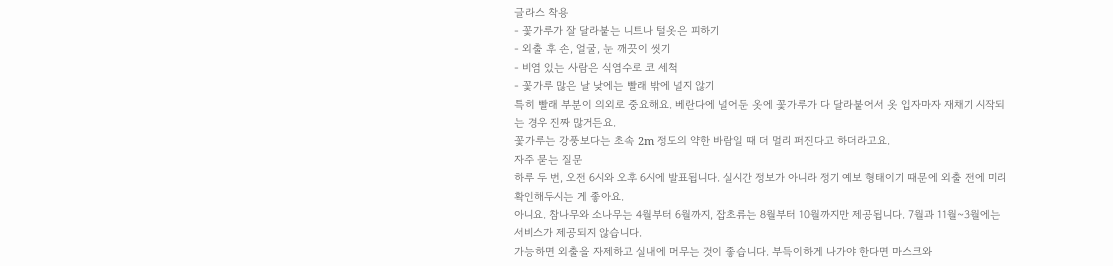글라스 착용
- 꽃가루가 잘 달라붙는 니트나 털옷은 피하기
- 외출 후 손, 얼굴, 눈 깨끗이 씻기
- 비염 있는 사람은 식염수로 코 세척
- 꽃가루 많은 날 낮에는 빨래 밖에 널지 않기
특히 빨래 부분이 의외로 중요해요. 베란다에 널어둔 옷에 꽃가루가 다 달라붙어서 옷 입자마자 재채기 시작되는 경우 진짜 많거든요.
꽃가루는 강풍보다는 초속 2m 정도의 약한 바람일 때 더 멀리 퍼진다고 하더라고요.
자주 묻는 질문
하루 두 번, 오전 6시와 오후 6시에 발표됩니다. 실시간 정보가 아니라 정기 예보 형태이기 때문에 외출 전에 미리 확인해두시는 게 좋아요.
아니요. 참나무와 소나무는 4월부터 6월까지, 잡초류는 8월부터 10월까지만 제공됩니다. 7월과 11월~3월에는 서비스가 제공되지 않습니다.
가능하면 외출을 자제하고 실내에 머무는 것이 좋습니다. 부득이하게 나가야 한다면 마스크와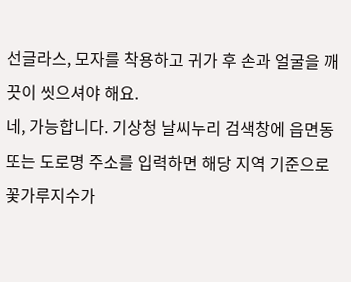선글라스, 모자를 착용하고 귀가 후 손과 얼굴을 깨끗이 씻으셔야 해요.
네, 가능합니다. 기상청 날씨누리 검색창에 읍면동 또는 도로명 주소를 입력하면 해당 지역 기준으로 꽃가루지수가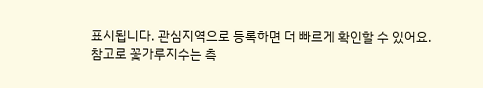표시됩니다. 관심지역으로 등록하면 더 빠르게 확인할 수 있어요.
참고로 꽃가루지수는 측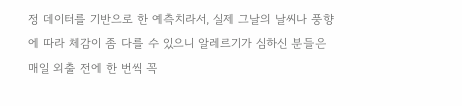정 데이터를 기반으로 한 예측치라서, 실제 그날의 날씨나 풍향에 따라 체감이 좀 다를 수 있으니 알레르기가 심하신 분들은 매일 외출 전에 한 번씩 꼭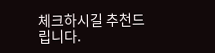체크하시길 추천드립니다.